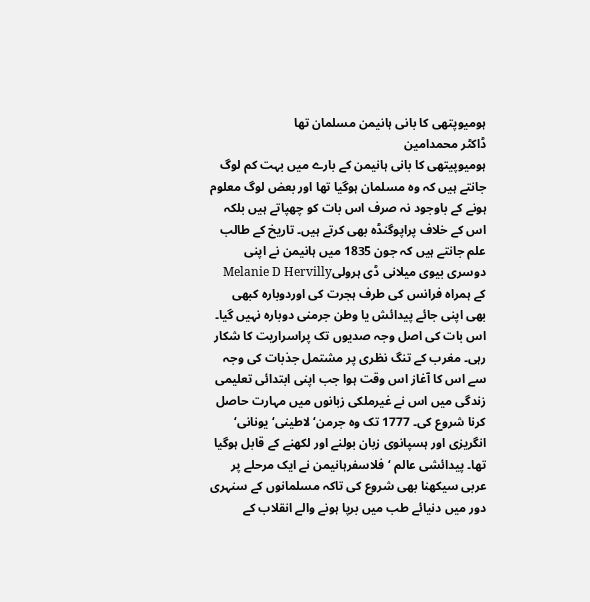ہومیوپتھی کا بانی ہانیمن مسلمان تھا
ڈاکٹر محمدامین
ہومیوپیتھی کا بانی ہانیمن کے بارے میں بہت کم لوگ جانتے ہیں کہ وہ مسلمان ہوگیا تھا اور بعض لوگ معلوم ہونے کے باوجود نہ صرف اس بات کو چھپاتے ہیں بلکہ اس کے خلاف پراپوگنڈہ بھی کرتے ہیں۔ تاریخ کے طالب علم جانتے ہیں کہ جون 1835 میں ہانیمن نے اپنی دوسری بیوی میلانی ڈی ہرولیMelanie D Hervilly کے ہمراہ فرانس کی طرف ہجرت کی اوردوبارہ کبھی بھی اپنی جائے پیدائش یا وطن جرمنی دوبارہ نہیں گیا۔ اس بات کی اصل وجہ صدیوں تک پراسراریت کا شکار رہی۔ مغرب کے تنگ نظری پر مشتمل جذبات کی وجہ سے اس کا آغاز اس وقت ہوا جب اپنی ابتدائی تعلیمی زندگی میں اس نے غیرملکی زبانوں میں مہارت حاصل کرنا شروع کی۔ 1777 تک وہ جرمن‘ لاطینی‘ یونانی‘ انگریزی اور ہسپانوی زبان بولنے اور لکھنے کے قابل ہوگیا تھا۔ پیدائشی عالم ‘فلاسفرہانیمن نے ایک مرحلے پر عربی سیکھنا بھی شروع کی تاکہ مسلمانوں کے سنہری دور میں دنیائے طب میں برپا ہونے والے انقلاب کے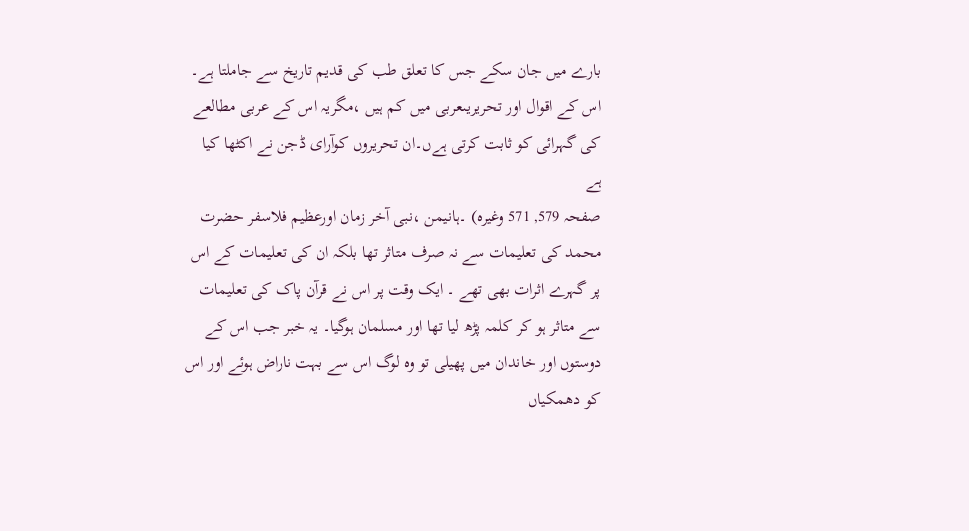بارے میں جان سکے جس کا تعلق طب کی قدیم تاریخ سے جاملتا ہے۔ اس کے اقوال اور تحریریںعربی میں کم ہیں ،مگریہ اس کے عربی مطالعے کی گہرائی کو ثابت کرتی ہےں۔ان تحریروں کوآرای ڈجن نے اکٹھا کیا ہے
صفحہ 579, 571 وغیرہ) ۔ہانیمن ،نبی آخر زمان اورعظیم فلاسفر حضرت محمد کی تعلیمات سے نہ صرف متاثر تھا بلکہ ان کی تعلیمات کے اس پر گہرے اثرات بھی تھے ۔ ایک وقت پر اس نے قرآن پاک کی تعلیمات سے متاثر ہو کر کلمہ پڑھ لیا تھا اور مسلمان ہوگیا۔ یہ خبر جب اس کے دوستوں اور خاندان میں پھیلی تو وہ لوگ اس سے بہت ناراض ہوئے اور اس کو دھمکیاں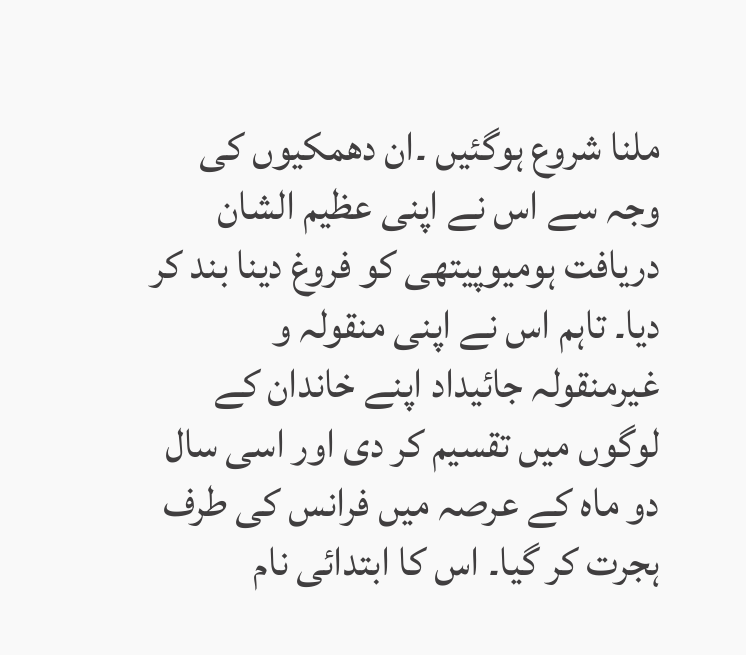ملنا شروع ہوگئیں ۔ان دھمکیوں کی وجہ سے اس نے اپنی عظیم الشان دریافت ہومیوپیتھی کو فروغ دینا بند کر دیا۔ تاہم اس نے اپنی منقولہ و غیرمنقولہ جائیداد اپنے خاندان کے لوگوں میں تقسیم کر دی اور اسی سال دو ماہ کے عرصہ میں فرانس کی طرف ہجرت کر گیا۔ اس کا ابتدائی نام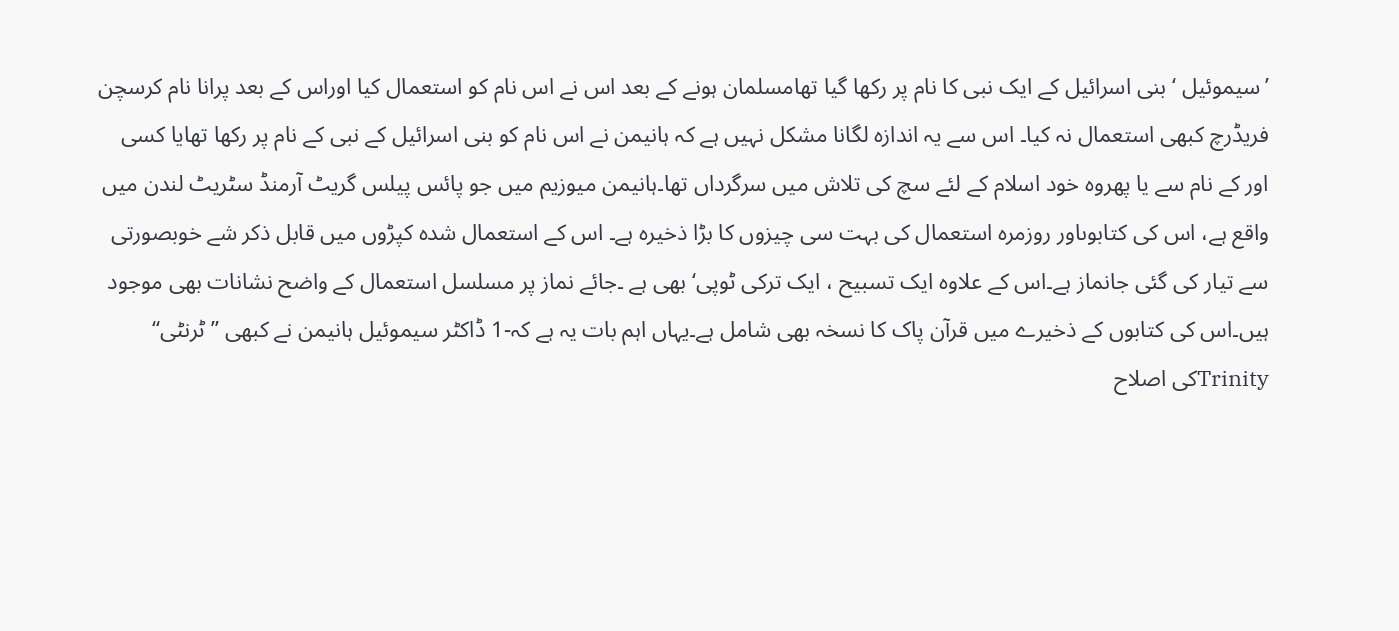’سیموئیل ‘ بنی اسرائیل کے ایک نبی کا نام پر رکھا گیا تھامسلمان ہونے کے بعد اس نے اس نام کو استعمال کیا اوراس کے بعد پرانا نام کرسچن فریڈرچ کبھی استعمال نہ کیا۔ اس سے یہ اندازہ لگانا مشکل نہیں ہے کہ ہانیمن نے اس نام کو بنی اسرائیل کے نبی کے نام پر رکھا تھایا کسی اور کے نام سے یا پھروہ خود اسلام کے لئے سچ کی تلاش میں سرگرداں تھا۔ہانیمن میوزیم میں جو پائس پیلس گریٹ آرمنڈ سٹریٹ لندن میں واقع ہے، اس کی کتابوںاور روزمرہ استعمال کی بہت سی چیزوں کا بڑا ذخیرہ ہے۔ اس کے استعمال شدہ کپڑوں میں قابل ذکر شے خوبصورتی سے تیار کی گئی جانماز ہے۔اس کے علاوہ ایک تسبیح ، ایک ترکی ٹوپی‘ بھی ہے ۔جائے نماز پر مسلسل استعمال کے واضح نشانات بھی موجود ہیں۔اس کی کتابوں کے ذخیرے میں قرآن پاک کا نسخہ بھی شامل ہے۔یہاں اہم بات یہ ہے کہ-1 ڈاکٹر سیموئیل ہانیمن نے کبھی ”ٹرنٹی“ Trinityکی اصلاح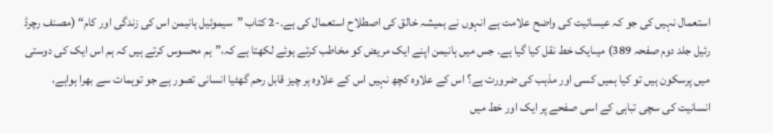استعمال نہیں کی جو کہ عیسائیت کی واضح علامت ہے انہوں نے ہمیشہ خالق کی اصطلاح استعمال کی ہے۔-2 کتاب ”سیموئیل ہانیمن اس کی زندگی اور کام“ (مصنف رچرڈ رئیل جلد دوم صفحہ 389) میںایک خط نقل کیا گیا ہے۔ جس میں ہانیمن اپنے ایک مریض کو مخاطب کرتے ہوئے لکھتا ہے کہ،”ہم محسوس کرتے ہیں کہ ہم اس ایک کی دوستی میں پرسکون ہیں تو کیا ہمیں کسی اور مذہب کی ضرورت ہے؟ اس کے علاوہ کچھ نہیں اس کے علاوہ ہر چیز قابل رحم گھٹیا انسانی تصور ہے جو توہمات سے بھرا ہواہے، انسانیت کی سچی تباہی کے اسی صفحے پر ایک اور خط میں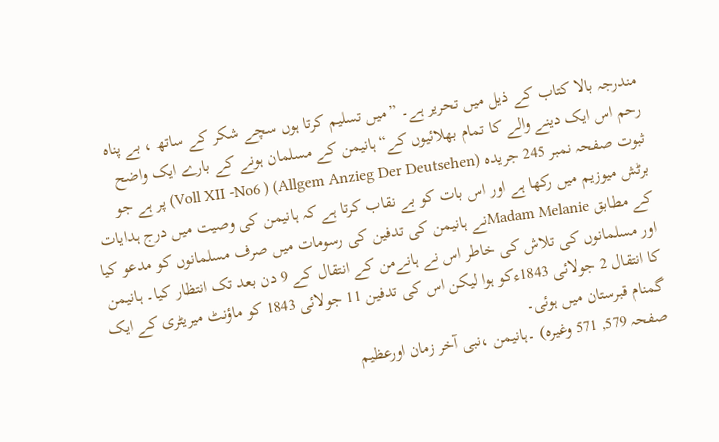مندرجہ بالا کتاب کے ذیل میں تحریر ہے۔ ”میں تسلیم کرتا ہوں سچے شکر کے ساتھ ، بے پناہ رحم اس ایک دینے والے کا تمام بھلائیوں کے“ہانیمن کے مسلمان ہونے کے بارے ایک واضح ثبوت صفحہ نمبر 245 جریدہ (Allgem Anzieg Der Deutsehen) ( Voll XII -No6) پر ہے جو برٹش میوزیم میں رکھا ہے اور اس بات کو بے نقاب کرتا ہے کہ ہانیمن کی وصیت میں درج ہدایات کے مطابق Madam Melanieنے ہانیمن کی تدفین کی رسومات میں صرف مسلمانوں کو مدعو کیا اور مسلمانوں کی تلاش کی خاطر اس نے ہانےمن کے انتقال کے 9 دن بعد تک انتظار کیا۔ ہانیمن کا انتقال 2 جولائی 1843ءکو ہوا لیکن اس کی تدفین 11 جولائی 1843 کو ماؤنٹ میریٹری کے ایک گمنام قبرستان میں ہوئی۔
صفحہ 579, 571 وغیرہ) ۔ہانیمن ،نبی آخر زمان اورعظیم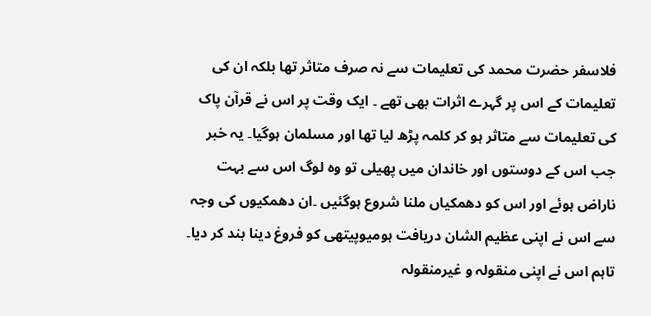فلاسفر حضرت محمد کی تعلیمات سے نہ صرف متاثر تھا بلکہ ان کی تعلیمات کے اس پر گہرے اثرات بھی تھے ۔ ایک وقت پر اس نے قرآن پاک کی تعلیمات سے متاثر ہو کر کلمہ پڑھ لیا تھا اور مسلمان ہوگیا۔ یہ خبر جب اس کے دوستوں اور خاندان میں پھیلی تو وہ لوگ اس سے بہت ناراض ہوئے اور اس کو دھمکیاں ملنا شروع ہوگئیں ۔ان دھمکیوں کی وجہ سے اس نے اپنی عظیم الشان دریافت ہومیوپیتھی کو فروغ دینا بند کر دیا۔ تاہم اس نے اپنی منقولہ و غیرمنقولہ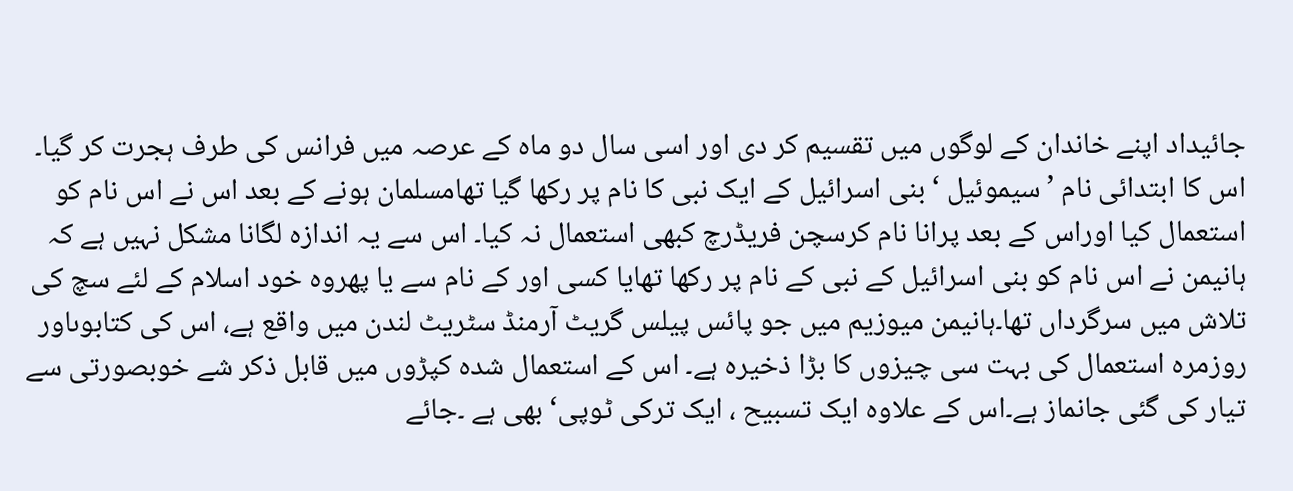جائیداد اپنے خاندان کے لوگوں میں تقسیم کر دی اور اسی سال دو ماہ کے عرصہ میں فرانس کی طرف ہجرت کر گیا۔ اس کا ابتدائی نام ’سیموئیل ‘ بنی اسرائیل کے ایک نبی کا نام پر رکھا گیا تھامسلمان ہونے کے بعد اس نے اس نام کو استعمال کیا اوراس کے بعد پرانا نام کرسچن فریڈرچ کبھی استعمال نہ کیا۔ اس سے یہ اندازہ لگانا مشکل نہیں ہے کہ ہانیمن نے اس نام کو بنی اسرائیل کے نبی کے نام پر رکھا تھایا کسی اور کے نام سے یا پھروہ خود اسلام کے لئے سچ کی تلاش میں سرگرداں تھا۔ہانیمن میوزیم میں جو پائس پیلس گریٹ آرمنڈ سٹریٹ لندن میں واقع ہے، اس کی کتابوںاور روزمرہ استعمال کی بہت سی چیزوں کا بڑا ذخیرہ ہے۔ اس کے استعمال شدہ کپڑوں میں قابل ذکر شے خوبصورتی سے تیار کی گئی جانماز ہے۔اس کے علاوہ ایک تسبیح ، ایک ترکی ٹوپی‘ بھی ہے ۔جائے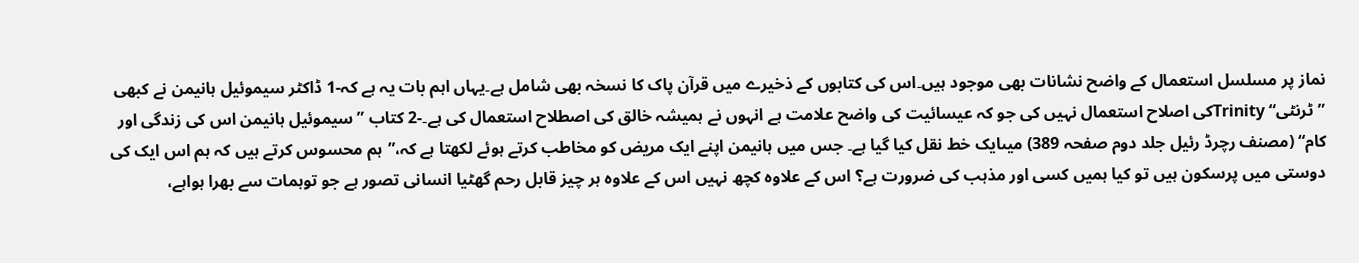نماز پر مسلسل استعمال کے واضح نشانات بھی موجود ہیں۔اس کی کتابوں کے ذخیرے میں قرآن پاک کا نسخہ بھی شامل ہے۔یہاں اہم بات یہ ہے کہ-1 ڈاکٹر سیموئیل ہانیمن نے کبھی ”ٹرنٹی“ Trinityکی اصلاح استعمال نہیں کی جو کہ عیسائیت کی واضح علامت ہے انہوں نے ہمیشہ خالق کی اصطلاح استعمال کی ہے۔-2 کتاب ”سیموئیل ہانیمن اس کی زندگی اور کام“ (مصنف رچرڈ رئیل جلد دوم صفحہ 389) میںایک خط نقل کیا گیا ہے۔ جس میں ہانیمن اپنے ایک مریض کو مخاطب کرتے ہوئے لکھتا ہے کہ،”ہم محسوس کرتے ہیں کہ ہم اس ایک کی دوستی میں پرسکون ہیں تو کیا ہمیں کسی اور مذہب کی ضرورت ہے؟ اس کے علاوہ کچھ نہیں اس کے علاوہ ہر چیز قابل رحم گھٹیا انسانی تصور ہے جو توہمات سے بھرا ہواہے،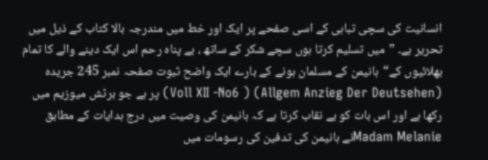انسانیت کی سچی تباہی کے اسی صفحے پر ایک اور خط میں مندرجہ بالا کتاب کے ذیل میں تحریر ہے۔ ”میں تسلیم کرتا ہوں سچے شکر کے ساتھ ، بے پناہ رحم اس ایک دینے والے کا تمام بھلائیوں کے“ہانیمن کے مسلمان ہونے کے بارے ایک واضح ثبوت صفحہ نمبر 245 جریدہ (Allgem Anzieg Der Deutsehen) ( Voll XII -No6) پر ہے جو برٹش میوزیم میں رکھا ہے اور اس بات کو بے نقاب کرتا ہے کہ ہانیمن کی وصیت میں درج ہدایات کے مطابق Madam Melanieنے ہانیمن کی تدفین کی رسومات میں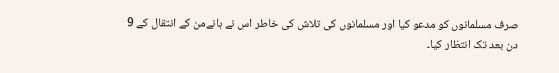صرف مسلمانوں کو مدعو کیا اور مسلمانوں کی تلاش کی خاطر اس نے ہانےمن کے انتقال کے 9 دن بعد تک انتظار کیا۔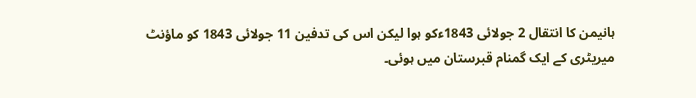ہانیمن کا انتقال 2 جولائی 1843ءکو ہوا لیکن اس کی تدفین 11 جولائی 1843 کو ماؤنٹ میریٹری کے ایک گمنام قبرستان میں ہوئی۔